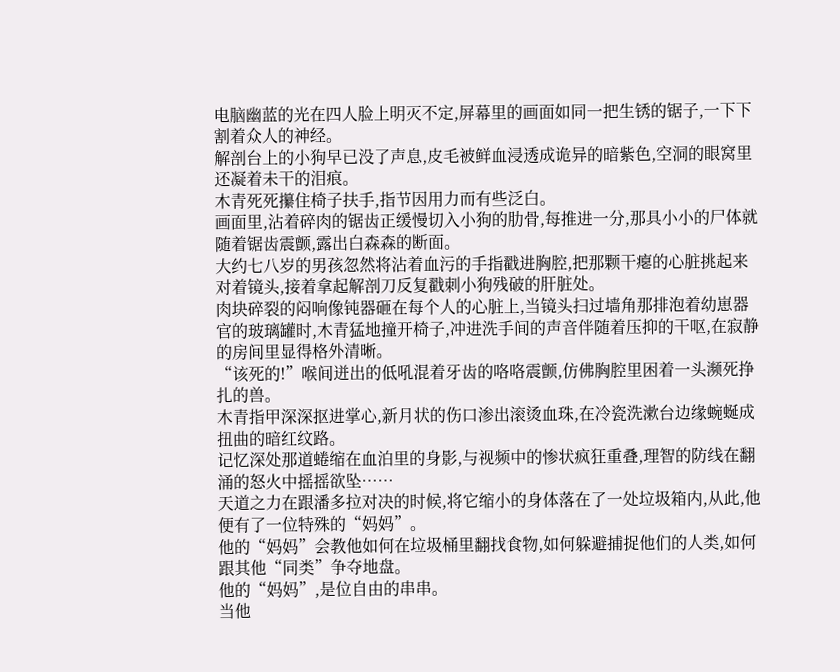电脑幽蓝的光在四人脸上明灭不定,屏幕里的画面如同一把生锈的锯子,一下下割着众人的神经。
解剖台上的小狗早已没了声息,皮毛被鲜血浸透成诡异的暗紫色,空洞的眼窝里还凝着未干的泪痕。
木青死死攥住椅子扶手,指节因用力而有些泛白。
画面里,沾着碎肉的锯齿正缓慢切入小狗的肋骨,每推进一分,那具小小的尸体就随着锯齿震颤,露出白森森的断面。
大约七八岁的男孩忽然将沾着血污的手指戳进胸腔,把那颗干瘪的心脏挑起来对着镜头,接着拿起解剖刀反复戳刺小狗残破的肝脏处。
肉块碎裂的闷响像钝器砸在每个人的心脏上,当镜头扫过墙角那排泡着幼崽器官的玻璃罐时,木青猛地撞开椅子,冲进洗手间的声音伴随着压抑的干呕,在寂静的房间里显得格外清晰。
“该死的!”喉间迸出的低吼混着牙齿的咯咯震颤,仿佛胸腔里困着一头濒死挣扎的兽。
木青指甲深深抠进掌心,新月状的伤口渗出滚烫血珠,在冷瓷洗漱台边缘蜿蜒成扭曲的暗红纹路。
记忆深处那道蜷缩在血泊里的身影,与视频中的惨状疯狂重叠,理智的防线在翻涌的怒火中摇摇欲坠……
天道之力在跟潘多拉对决的时候,将它缩小的身体落在了一处垃圾箱内,从此,他便有了一位特殊的“妈妈”。
他的“妈妈”会教他如何在垃圾桶里翻找食物,如何躲避捕捉他们的人类,如何跟其他“同类”争夺地盘。
他的“妈妈”,是位自由的串串。
当他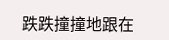跌跌撞撞地跟在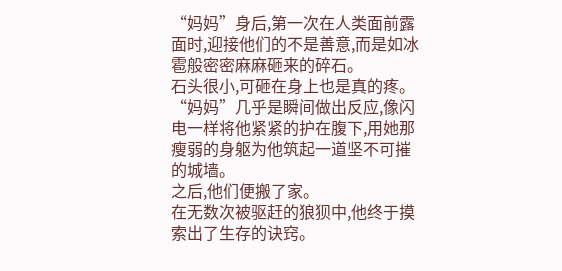“妈妈”身后,第一次在人类面前露面时,迎接他们的不是善意,而是如冰雹般密密麻麻砸来的碎石。
石头很小,可砸在身上也是真的疼。
“妈妈”几乎是瞬间做出反应,像闪电一样将他紧紧的护在腹下,用她那瘦弱的身躯为他筑起一道坚不可摧的城墙。
之后,他们便搬了家。
在无数次被驱赶的狼狈中,他终于摸索出了生存的诀窍。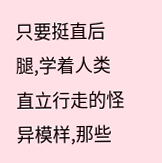只要挺直后腿,学着人类直立行走的怪异模样,那些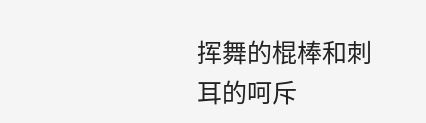挥舞的棍棒和刺耳的呵斥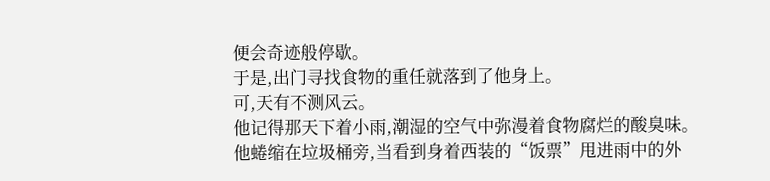便会奇迹般停歇。
于是,出门寻找食物的重任就落到了他身上。
可,天有不测风云。
他记得那天下着小雨,潮湿的空气中弥漫着食物腐烂的酸臭味。
他蜷缩在垃圾桶旁,当看到身着西装的“饭票”甩进雨中的外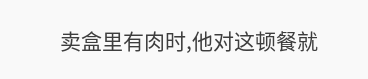卖盒里有肉时,他对这顿餐就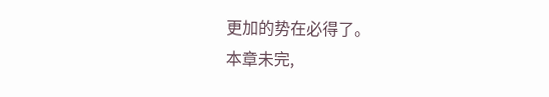更加的势在必得了。
本章未完,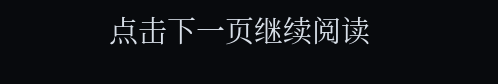点击下一页继续阅读